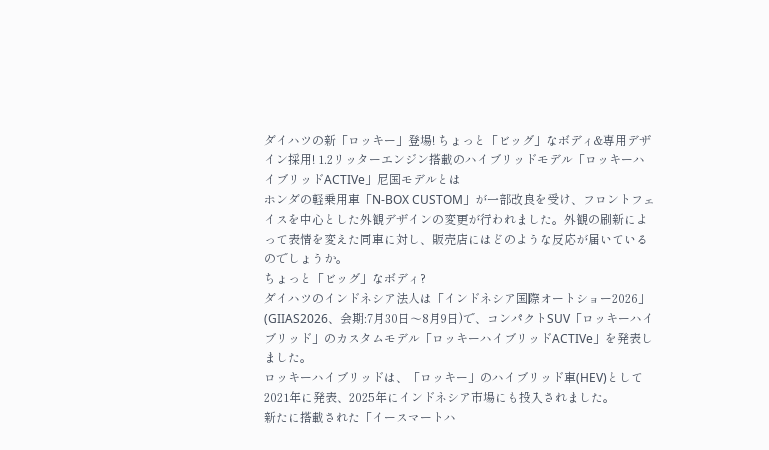ダイハツの新「ロッキー」登場! ちょっと「ビッグ」なボディ&専用デザイン採用! 1.2リッターエンジン搭載のハイブリッドモデル「ロッキーハイブリッドACTIVe」尼国モデルとは
ホンダの軽乗用車「N-BOX CUSTOM」が一部改良を受け、フロントフェイスを中心とした外観デザインの変更が行われました。外観の刷新によって表情を変えた同車に対し、販売店にはどのような反応が届いているのでしょうか。
ちょっと「ビッグ」なボディ?
ダイハツのインドネシア法人は「インドネシア国際オートショー2026」(GIIAS2026、会期:7月30日〜8月9日)で、コンパクトSUV「ロッキーハイブリッド」のカスタムモデル「ロッキーハイブリッドACTIVe」を発表しました。
ロッキーハイブリッドは、「ロッキー」のハイブリッド車(HEV)として2021年に発表、2025年にインドネシア市場にも投入されました。
新たに搭載された「イースマートハ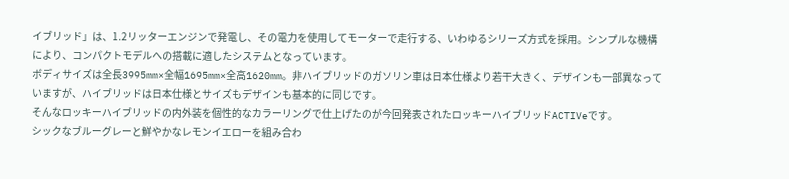イブリッド」は、1.2リッターエンジンで発電し、その電力を使用してモーターで走行する、いわゆるシリーズ方式を採用。シンプルな機構により、コンパクトモデルへの搭載に適したシステムとなっています。
ボディサイズは全長3995mm×全幅1695mm×全高1620mm。非ハイブリッドのガソリン車は日本仕様より若干大きく、デザインも一部異なっていますが、ハイブリッドは日本仕様とサイズもデザインも基本的に同じです。
そんなロッキーハイブリッドの内外装を個性的なカラーリングで仕上げたのが今回発表されたロッキーハイブリッドACTIVeです。
シックなブルーグレーと鮮やかなレモンイエローを組み合わ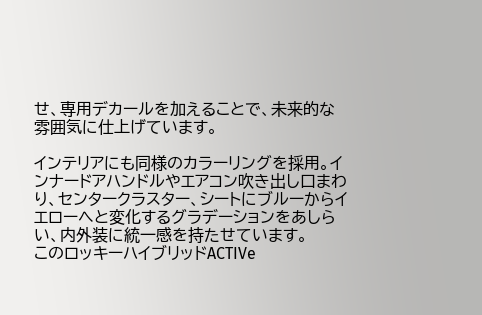せ、専用デカールを加えることで、未来的な雰囲気に仕上げています。

インテリアにも同様のカラーリングを採用。インナードアハンドルやエアコン吹き出し口まわり、センタークラスター、シートにブルーからイエローへと変化するグラデーションをあしらい、内外装に統一感を持たせています。
このロッキーハイブリッドACTIVe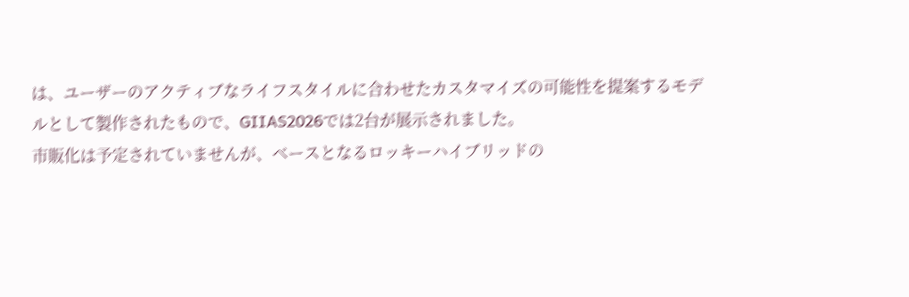は、ユーザーのアクティブなライフスタイルに合わせたカスタマイズの可能性を提案するモデルとして製作されたもので、GIIAS2026では2台が展示されました。
市販化は予定されていませんが、ベースとなるロッキーハイブリッドの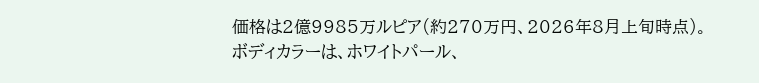価格は2億9985万ルピア(約270万円、2026年8月上旬時点)。ボディカラーは、ホワイトパール、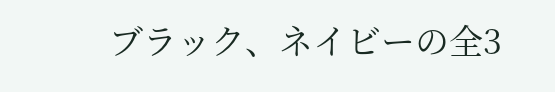ブラック、ネイビーの全3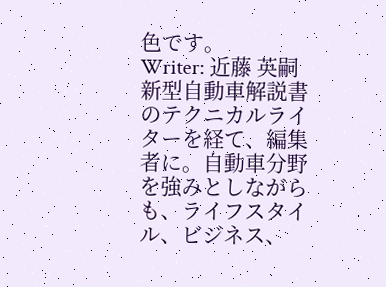色です。
Writer: 近藤 英嗣
新型自動車解説書のテクニカルライターを経て、編集者に。自動車分野を強みとしながらも、ライフスタイル、ビジネス、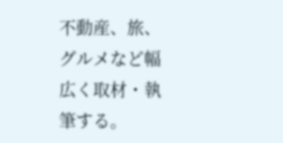不動産、旅、グルメなど幅広く取材・執筆する。